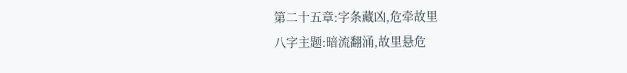第二十五章:字条藏凶,危牵故里
八字主题:暗流翻涌,故里悬危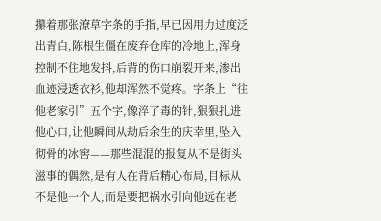攥着那张潦草字条的手指,早已因用力过度泛出青白,陈根生僵在废弃仓库的冷地上,浑身控制不住地发抖,后背的伤口崩裂开来,渗出血迹浸透衣衫,他却浑然不觉疼。字条上“往他老家引”五个字,像淬了毒的针,狠狠扎进他心口,让他瞬间从劫后余生的庆幸里,坠入彻骨的冰窖——那些混混的报复从不是街头滋事的偶然,是有人在背后精心布局,目标从不是他一个人,而是要把祸水引向他远在老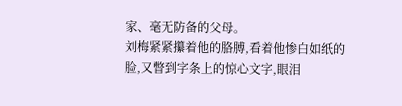家、毫无防备的父母。
刘梅紧紧攥着他的胳膊,看着他惨白如纸的脸,又瞥到字条上的惊心文字,眼泪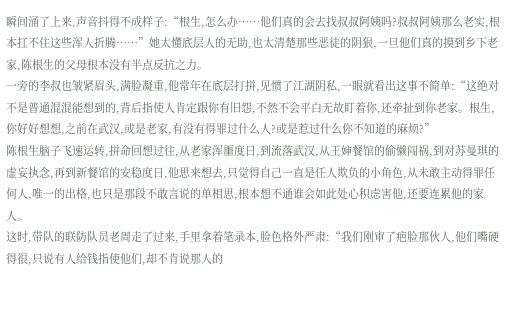瞬间涌了上来,声音抖得不成样子:“根生,怎么办……他们真的会去找叔叔阿姨吗?叔叔阿姨那么老实,根本扛不住这些浑人折腾……”她太懂底层人的无助,也太清楚那些恶徒的阴狠,一旦他们真的摸到乡下老家,陈根生的父母根本没有半点反抗之力。
一旁的李叔也皱紧眉头,满脸凝重,他常年在底层打拼,见惯了江湖阴私,一眼就看出这事不简单:“这绝对不是普通混混能想到的,背后指使人肯定跟你有旧怨,不然不会平白无故盯着你,还牵扯到你老家。根生,你好好想想,之前在武汉,或是老家,有没有得罪过什么人?或是惹过什么你不知道的麻烦?”
陈根生脑子飞速运转,拼命回想过往,从老家浑噩度日,到流落武汉,从王婶餐馆的偷懒闯祸,到对苏曼琪的虚妄执念,再到新餐馆的安稳度日,他思来想去,只觉得自己一直是任人欺负的小角色,从未敢主动得罪任何人,唯一的出格,也只是那段不敢言说的单相思,根本想不通谁会如此处心积虑害他,还要连累他的家人。
这时,带队的联防队员老周走了过来,手里拿着笔录本,脸色格外严肃:“我们刚审了疤脸那伙人,他们嘴硬得很,只说有人给钱指使他们,却不肯说那人的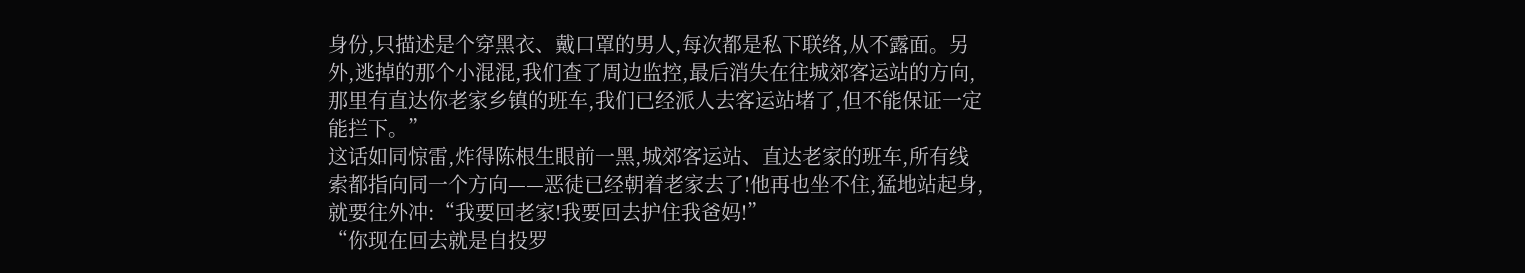身份,只描述是个穿黑衣、戴口罩的男人,每次都是私下联络,从不露面。另外,逃掉的那个小混混,我们查了周边监控,最后消失在往城郊客运站的方向,那里有直达你老家乡镇的班车,我们已经派人去客运站堵了,但不能保证一定能拦下。”
这话如同惊雷,炸得陈根生眼前一黑,城郊客运站、直达老家的班车,所有线索都指向同一个方向——恶徒已经朝着老家去了!他再也坐不住,猛地站起身,就要往外冲:“我要回老家!我要回去护住我爸妈!”
“你现在回去就是自投罗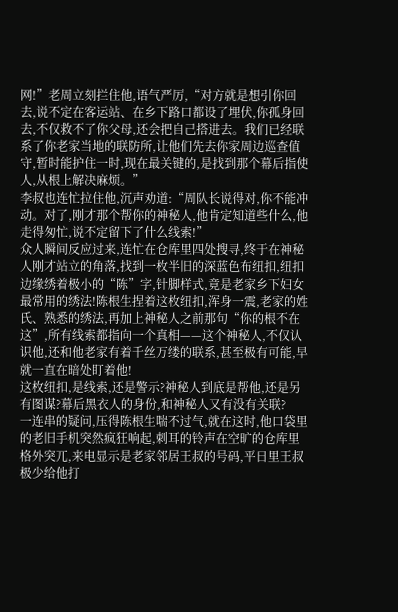网!”老周立刻拦住他,语气严厉,“对方就是想引你回去,说不定在客运站、在乡下路口都设了埋伏,你孤身回去,不仅救不了你父母,还会把自己搭进去。我们已经联系了你老家当地的联防所,让他们先去你家周边巡查值守,暂时能护住一时,现在最关键的,是找到那个幕后指使人,从根上解决麻烦。”
李叔也连忙拉住他,沉声劝道:“周队长说得对,你不能冲动。对了,刚才那个帮你的神秘人,他肯定知道些什么,他走得匆忙,说不定留下了什么线索!”
众人瞬间反应过来,连忙在仓库里四处搜寻,终于在神秘人刚才站立的角落,找到一枚半旧的深蓝色布纽扣,纽扣边缘绣着极小的“陈”字,针脚样式,竟是老家乡下妇女最常用的绣法!陈根生捏着这枚纽扣,浑身一震,老家的姓氏、熟悉的绣法,再加上神秘人之前那句“你的根不在这”,所有线索都指向一个真相——这个神秘人,不仅认识他,还和他老家有着千丝万缕的联系,甚至极有可能,早就一直在暗处盯着他!
这枚纽扣,是线索,还是警示?神秘人到底是帮他,还是另有图谋?幕后黑衣人的身份,和神秘人又有没有关联?
一连串的疑问,压得陈根生喘不过气,就在这时,他口袋里的老旧手机突然疯狂响起,刺耳的铃声在空旷的仓库里格外突兀,来电显示是老家邻居王叔的号码,平日里王叔极少给他打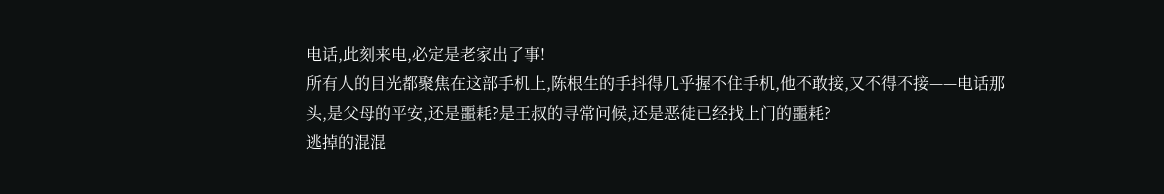电话,此刻来电,必定是老家出了事!
所有人的目光都聚焦在这部手机上,陈根生的手抖得几乎握不住手机,他不敢接,又不得不接——电话那头,是父母的平安,还是噩耗?是王叔的寻常问候,还是恶徒已经找上门的噩耗?
逃掉的混混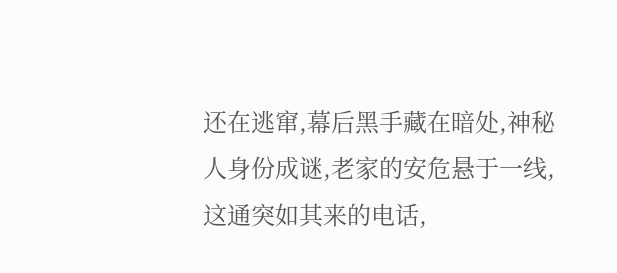还在逃窜,幕后黑手藏在暗处,神秘人身份成谜,老家的安危悬于一线,这通突如其来的电话,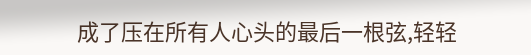成了压在所有人心头的最后一根弦,轻轻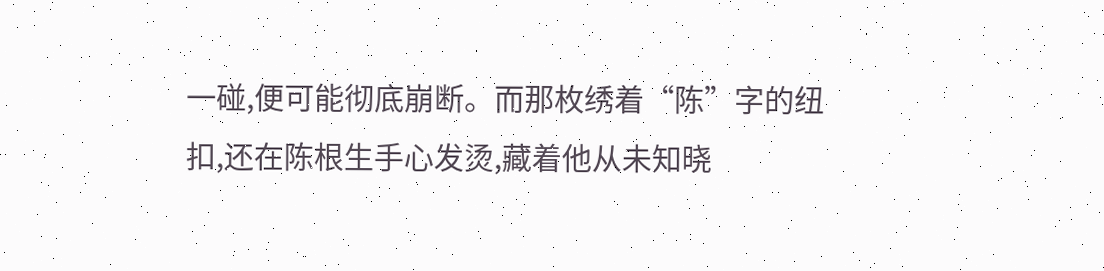一碰,便可能彻底崩断。而那枚绣着“陈”字的纽扣,还在陈根生手心发烫,藏着他从未知晓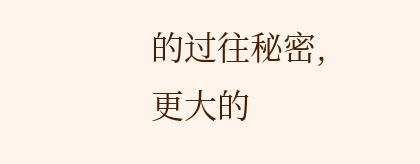的过往秘密,更大的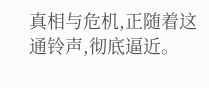真相与危机,正随着这通铃声,彻底逼近。